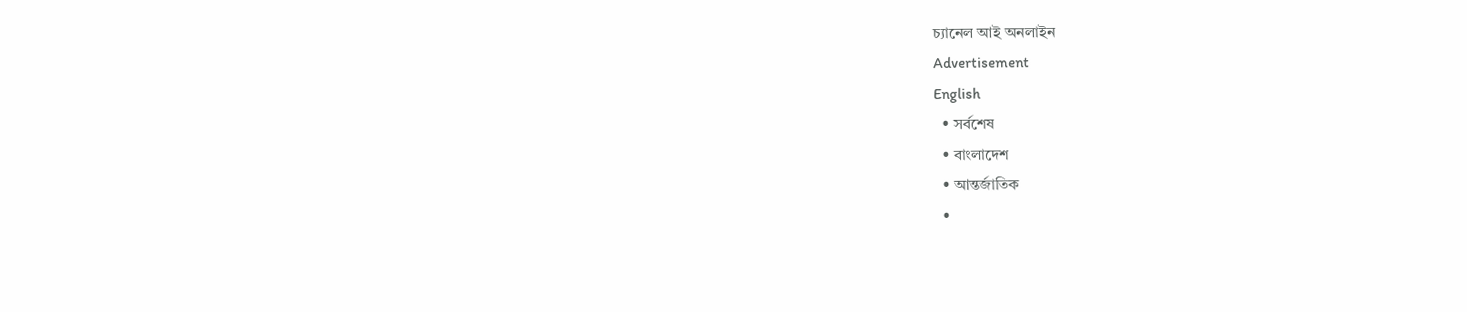চ্যানেল আই অনলাইন
Advertisement
English
  • সর্বশেষ
  • বাংলাদেশ
  • আন্তর্জাতিক
  •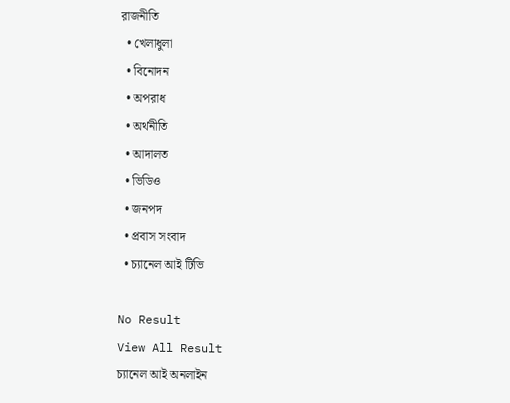রাজনীতি
  • খেলাধুলা
  • বিনোদন
  • অপরাধ
  • অর্থনীতি
  • আদালত
  • ভিডিও
  • জনপদ
  • প্রবাস সংবাদ
  • চ্যানেল আই টিভি

No Result
View All Result
চ্যানেল আই অনলাইন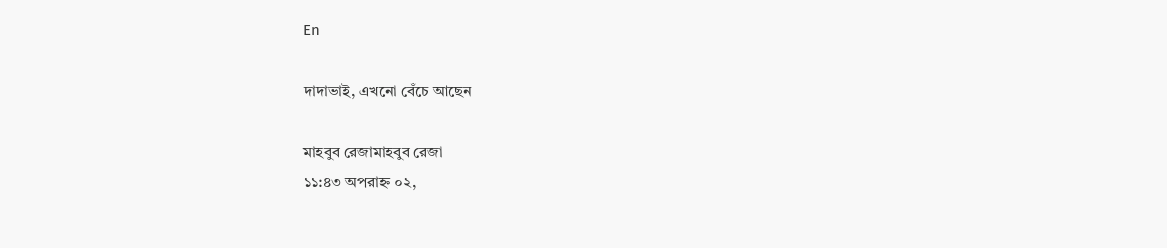En

দাদাভাই, এখনো বেঁচে আছেন

মাহবুব রেজামাহবুব রেজা
১১:৪৩ অপরাহ্ন ০২,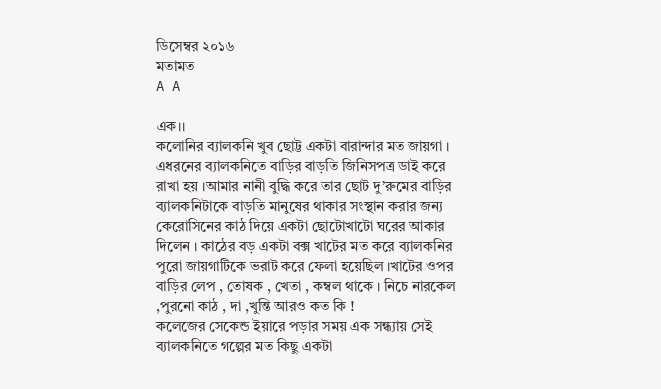ডিসেম্বর ২০১৬
মতামত
A A

এক।।
কলোনির ব্যালকনি খুব ছোট্ট একটা বারান্দার মত জায়গা । এধরনের ব্যালকনিতে বাড়ির বাড়তি জিনিসপত্র ডাই করে রাখা হয় ।আমার নানী বুদ্ধি করে তার ছোট দু’রুমের বাড়ির ব্যালকনিটাকে বাড়তি মানুষের থাকার সংস্থান করার জন্য কেরোসিনের কাঠ দিয়ে একটা ছোটোখাটো ঘরের আকার দিলেন । কাঠের বড় একটা বক্স খাটের মত করে ব্যালকনির পুরো জায়গাটিকে ভরাট করে ফেলা হয়েছিল ।খাটের ওপর বাড়ির লেপ , তোষক , খেতা , কম্বল থাকে । নিচে নারকেল ,পুরনো কাঠ , দা ,খুন্তি আরও কত কি !
কলেজের সেকেন্ড ইয়ারে পড়ার সময় এক সন্ধ্যায় সেই ব্যালকনিতে গল্পের মত কিছু একটা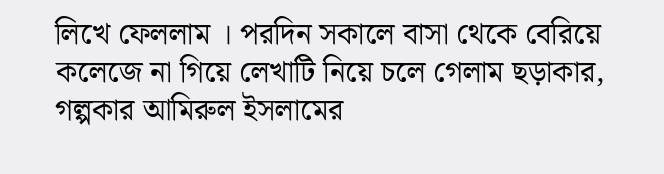লিখে ফেললাম । পরদিন সকালে বাসা থেকে বেরিয়ে কলেজে না গিয়ে লেখাটি নিয়ে চলে গেলাম ছড়াকার, গল্পকার আমিরুল ইসলামের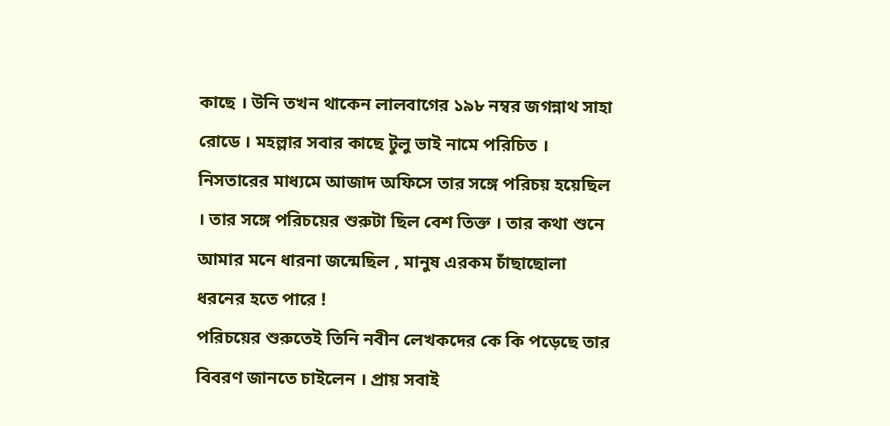কাছে । উনি তখন থাকেন লালবাগের ১৯৮ নম্বর জগন্নাথ সাহা রোডে । মহল্লার সবার কাছে টুলু ভাই নামে পরিচিত । নিসতারের মাধ্যমে আজাদ অফিসে তার সঙ্গে পরিচয় হয়েছিল । তার সঙ্গে পরিচয়ের শুরুটা ছিল বেশ তিক্ত । তার কথা শুনে আমার মনে ধারনা জন্মেছিল , মানুষ এরকম চাঁছাছোলা ধরনের হতে পারে !
পরিচয়ের শুরুতেই তিনি নবীন লেখকদের কে কি পড়েছে তার বিবরণ জানতে চাইলেন । প্রায় সবাই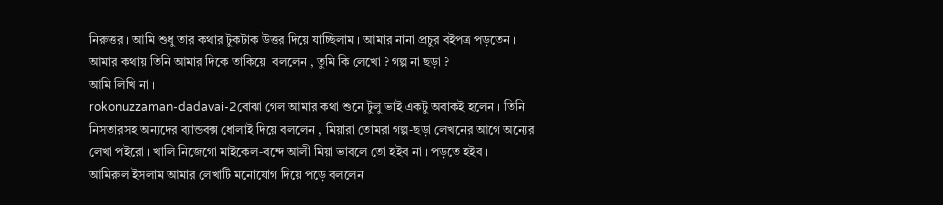নিরুত্তর । আমি শুধু তার কথার টুকটাক উত্তর দিয়ে যাচ্ছিলাম । আমার নানা প্রচুর বইপত্র পড়তেন । আমার কথায় তিনি আমার দিকে তাকিয়ে  বললেন , তুমি কি লেখো ? গল্প না ছড়া ?
আমি লিখি না ।
rokonuzzaman-dadavai-2বোঝা গেল আমার কথা শুনে টুলু ভাই একটু অবাকই হলেন । তিনি নিসতারসহ অন্যদের ব্যান্ডবক্স ধোলাই দিয়ে বললেন , মিয়ারা তোমরা গল্প-ছড়া লেখনের আগে অন্যের লেখা পইরো । খালি নিজেগো মাইকেল-বন্দে আলী মিয়া ভাবলে তো হইব না । পড়তে হইব ।
আমিরুল ইসলাম আমার লেখাটি মনোযোগ দিয়ে পড়ে বললেন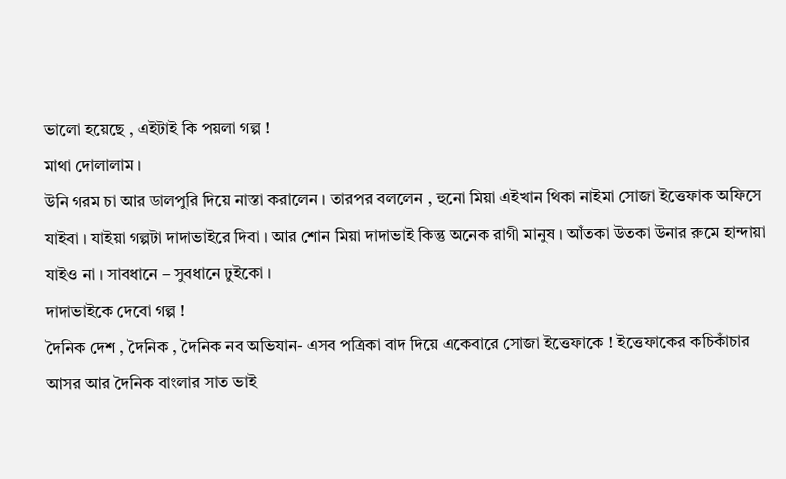ভালো হয়েছে , এইটাই কি পয়লা গল্প !
মাথা দোলালাম ।
উনি গরম চা আর ডালপুরি দিয়ে নাস্তা করালেন । তারপর বললেন , হুনো মিয়া এইখান থিকা নাইমা সোজা ইত্তেফাক অফিসে যাইবা । যাইয়া গল্পটা দাদাভাইরে দিবা । আর শোন মিয়া দাদাভাই কিন্তু অনেক রাগী মানুষ । আঁতকা উতকা উনার রুমে হান্দায়া যাইও না । সাবধানে – সুবধানে ঢুইকো ।
দাদাভাইকে দেবো গল্প !
দৈনিক দেশ , দৈনিক , দৈনিক নব অভিযান- এসব পত্রিকা বাদ দিয়ে একেবারে সোজা ইত্তেফাকে ! ইত্তেফাকের কচিকাঁচার আসর আর দৈনিক বাংলার সাত ভাই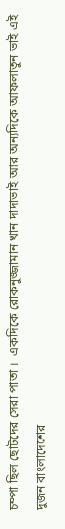চম্পা ছিল ছোটদের সেরা পাতা ।  একদিকে রোকনুজ্জামান খান দাদাভাই আর অন্যদিকে আফলাতুন ভাই এই দুজন বাংলাদেশের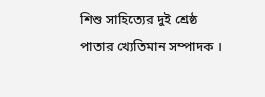শিশু সাহিত্যের দুই শ্রেষ্ঠ পাতার খ্যেতিমান সম্পাদক ।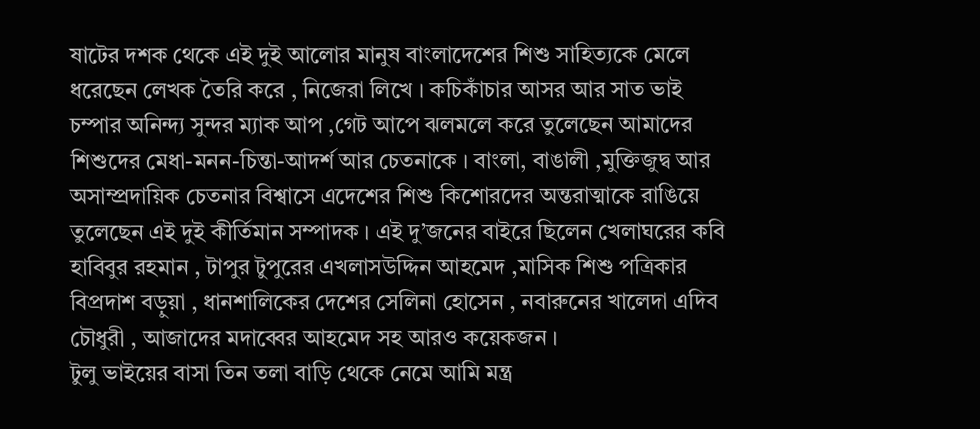ষাটের দশক থেকে এই দুই আলোর মানুষ বাংলাদেশের শিশু সাহিত্যকে মেলে ধরেছেন লেখক তৈরি করে , নিজেরা লিখে । কচিকাঁচার আসর আর সাত ভাই চম্পার অনিন্দ্য সুন্দর ম্যাক আপ ,গেট আপে ঝলমলে করে তুলেছেন আমাদের শিশুদের মেধা-মনন-চিন্তা-আদর্শ আর চেতনাকে । বাংলা, বাঙালী ,মুক্তিজুদ্ব আর অসাম্প্রদায়িক চেতনার বিশ্বাসে এদেশের শিশু কিশোরদের অন্তরাত্মাকে রাঙিয়ে তুলেছেন এই দুই কীর্তিমান সম্পাদক । এই দু’জনের বাইরে ছিলেন খেলাঘরের কবি হাবিবুর রহমান , টাপুর টুপুরের এখলাসউদ্দিন আহমেদ ,মাসিক শিশু পত্রিকার বিপ্রদাশ বড়ুয়া , ধানশালিকের দেশের সেলিনা হোসেন , নবারুনের খালেদা এদিব চৌধুরী , আজাদের মদাব্বের আহমেদ সহ আরও কয়েকজন ।
টুলু ভাইয়ের বাসা তিন তলা বাড়ি থেকে নেমে আমি মন্ত্র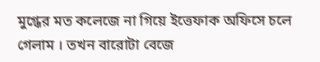মুগ্ধের মত কলেজে না গিয়ে ইত্তেফাক অফিসে চলে গেলাম । তখন বারোটা বেজে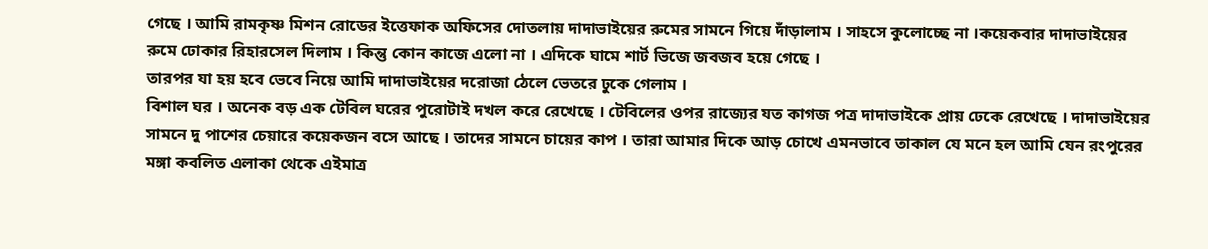গেছে । আমি রামকৃষ্ণ মিশন রোডের ইত্তেফাক অফিসের দোতলায় দাদাভাইয়ের রুমের সামনে গিয়ে দাঁড়ালাম । সাহসে কুলোচ্ছে না ।কয়েকবার দাদাভাইয়ের রুমে ঢোকার রিহারসেল দিলাম । কিন্তু কোন কাজে এলো না । এদিকে ঘামে শার্ট ভিজে জবজব হয়ে গেছে ।
তারপর যা হয় হবে ভেবে নিয়ে আমি দাদাভাইয়ের দরোজা ঠেলে ভেতরে ঢুকে গেলাম ।
বিশাল ঘর । অনেক বড় এক টেবিল ঘরের পুরোটাই দখল করে রেখেছে । টেবিলের ওপর রাজ্যের যত কাগজ পত্র দাদাভাইকে প্রায় ঢেকে রেখেছে । দাদাভাইয়ের সামনে দু পাশের চেয়ারে কয়েকজন বসে আছে । তাদের সামনে চায়ের কাপ । তারা আমার দিকে আড় চোখে এমনভাবে তাকাল যে মনে হল আমি যেন রংপুরের মঙ্গা কবলিত এলাকা থেকে এইমাত্র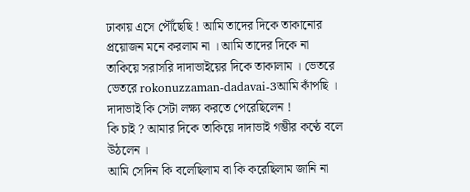ঢাকায় এসে পৌঁছেছি ! আমি তাদের দিকে তাকানোর প্রয়োজন মনে করলাম না । আমি তাদের দিকে না তাকিয়ে সরাসরি দাদাভাইয়ের দিকে তাকালাম । ভেতরে ভেতরে rokonuzzaman-dadavai-3আমি কাঁপছি । দাদাভাই কি সেটা লক্ষ্য করতে পেরেছিলেন !
কি চাই ? আমার দিকে তাকিয়ে দাদাভাই গম্ভীর কণ্ঠে বলে উঠলেন ।
আমি সেদিন কি বলেছিলাম বা কি করেছিলাম জানি না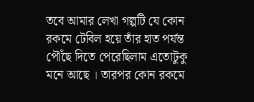তবে আমার লেখা গল্পটি যে কোন রকমে টেবিল হয়ে তাঁর হাত পর্যন্ত পৌঁছে দিতে পেরেছিলাম এতোটুকু মনে আছে । তারপর কোন রকমে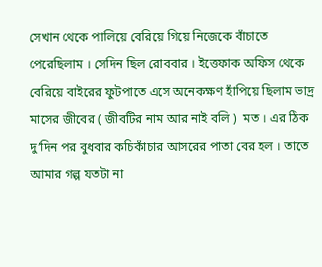সেখান থেকে পালিয়ে বেরিয়ে গিয়ে নিজেকে বাঁচাতে পেরেছিলাম । সেদিন ছিল রোববার । ইত্তেফাক অফিস থেকে বেরিয়ে বাইরের ফুটপাতে এসে অনেকক্ষণ হাঁপিয়ে ছিলাম ভাদ্র মাসের জীবের ( জীবটির নাম আর নাই বলি )  মত । এর ঠিক দু’দিন পর বুধবার কচিকাঁচার আসরের পাতা বের হল । তাতে আমার গল্প যতটা না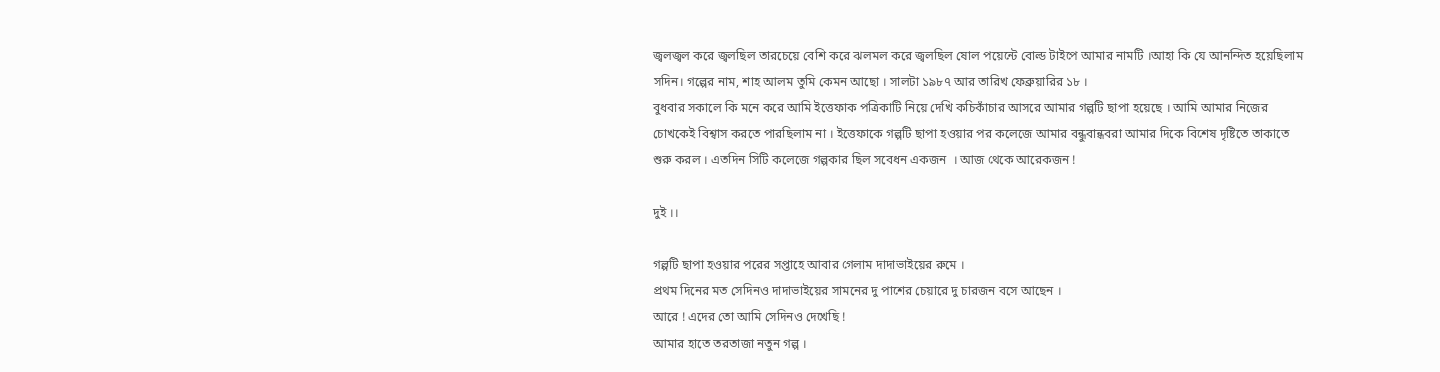জ্বলজ্বল করে জ্বলছিল তারচেয়ে বেশি করে ঝলমল করে জ্বলছিল ষোল পয়েন্টে বোল্ড টাইপে আমার নামটি ।আহা কি যে আনন্দিত হয়েছিলাম সদিন। গল্পের নাম, শাহ আলম তুমি কেমন আছো । সালটা ১৯৮৭ আর তারিখ ফেব্রুয়ারির ১৮ ।
বুধবার সকালে কি মনে করে আমি ইত্তেফাক পত্রিকাটি নিয়ে দেখি কচিকাঁচার আসরে আমার গল্পটি ছাপা হয়েছে । আমি আমার নিজের চোখকেই বিশ্বাস করতে পারছিলাম না । ইত্তেফাকে গল্পটি ছাপা হওয়ার পর কলেজে আমার বন্ধুবান্ধবরা আমার দিকে বিশেষ দৃষ্টিতে তাকাতে শুরু করল । এতদিন সিটি কলেজে গল্পকার ছিল সবেধন একজন  । আজ থেকে আরেকজন !

দুই ।।

গল্পটি ছাপা হওয়ার পরের সপ্তাহে আবার গেলাম দাদাভাইয়ের রুমে ।
প্রথম দিনের মত সেদিনও দাদাভাইয়ের সামনের দু পাশের চেয়ারে দু চারজন বসে আছেন ।
আরে ! এদের তো আমি সেদিনও দেখেছি !
আমার হাতে তরতাজা নতুন গল্প ।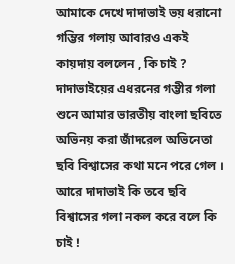আমাকে দেখে দাদাভাই ভয় ধরানো গম্ভির গলায় আবারও একই কায়দায় বললেন , কি চাই ? দাদাভাইয়ের এধরনের গম্ভীর গলা শুনে আমার ভারতীয় বাংলা ছবিতে অভিনয় করা জাঁদরেল অভিনেতা ছবি বিশ্বাসের কথা মনে পরে গেল । আরে দাদাভাই কি তবে ছবি বিশ্বাসের গলা নকল করে বলে কি চাই !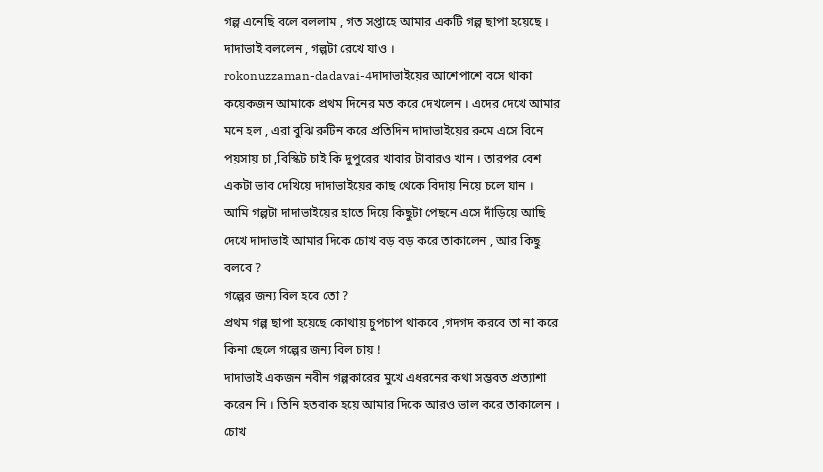গল্প এনেছি বলে বললাম , গত সপ্তাহে আমার একটি গল্প ছাপা হয়েছে ।
দাদাভাই বললেন , গল্পটা রেখে যাও ।
rokonuzzaman-dadavai-4দাদাভাইয়ের আশেপাশে বসে থাকা কয়েকজন আমাকে প্রথম দিনের মত করে দেখলেন । এদের দেখে আমার মনে হল , এরা বুঝি রুটিন করে প্রতিদিন দাদাভাইয়ের রুমে এসে বিনে পয়সায় চা ,বিস্কিট চাই কি দুপুরের খাবার টাবারও খান । তারপর বেশ একটা ভাব দেখিয়ে দাদাভাইয়ের কাছ থেকে বিদায় নিয়ে চলে যান ।
আমি গল্পটা দাদাভাইয়ের হাতে দিয়ে কিছুটা পেছনে এসে দাঁড়িয়ে আছি দেখে দাদাভাই আমার দিকে চোখ বড় বড় করে তাকালেন , আর কিছু বলবে ?
গল্পের জন্য বিল হবে তো ?
প্রথম গল্প ছাপা হয়েছে কোথায় চুপচাপ থাকবে ,গদগদ করবে তা না করে কিনা ছেলে গল্পের জন্য বিল চায় !
দাদাভাই একজন নবীন গল্পকারের মুখে এধরনের কথা সম্ভবত প্রত্যাশা করেন নি । তিনি হতবাক হয়ে আমার দিকে আরও ভাল করে তাকালেন । চোখ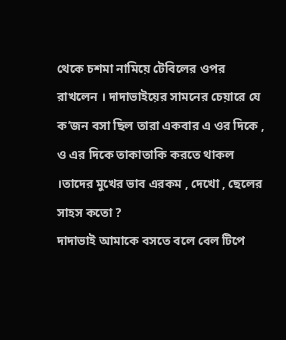থেকে চশমা নামিয়ে টেবিলের ওপর রাখলেন । দাদাভাইয়ের সামনের চেয়ারে যে ক’জন বসা ছিল তারা একবার এ ওর দিকে , ও এর দিকে তাকাতাকি করতে থাকল ।তাদের মুখের ভাব এরকম , দেখো , ছেলের সাহস কতো ?
দাদাভাই আমাকে বসতে বলে বেল টিপে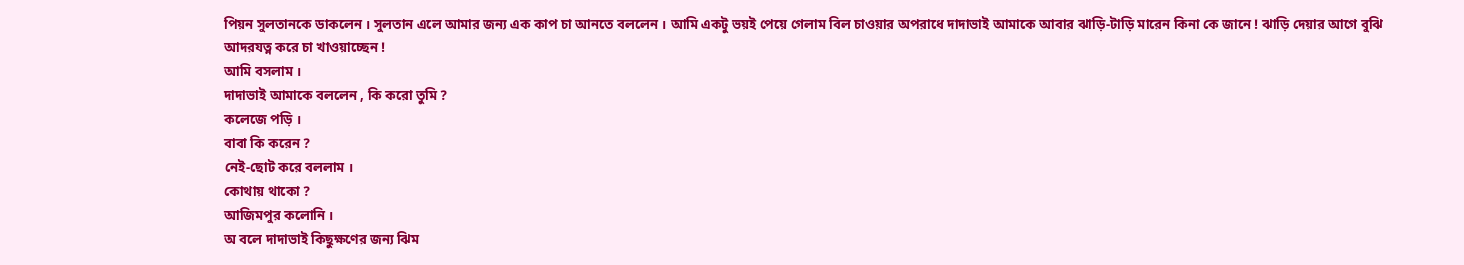পিয়ন সুলতানকে ডাকলেন । সুলতান এলে আমার জন্য এক কাপ চা আনতে বললেন । আমি একটু ভয়ই পেয়ে গেলাম বিল চাওয়ার অপরাধে দাদাভাই আমাকে আবার ঝাড়ি-টাড়ি মারেন কিনা কে জানে ! ঝাড়ি দেয়ার আগে বুঝি আদরযত্ন করে চা খাওয়াচ্ছেন !
আমি বসলাম ।
দাদাভাই আমাকে বললেন , কি করো তুমি ?
কলেজে পড়ি ।
বাবা কি করেন ?
নেই-ছোট করে বললাম ।
কোথায় থাকো ?
আজিমপুর কলোনি ।
অ বলে দাদাভাই কিছুক্ষণের জন্য ঝিম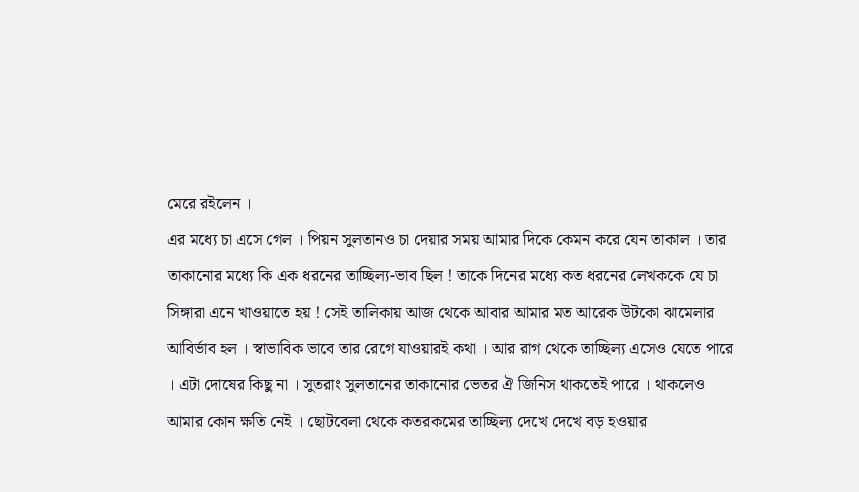মেরে রইলেন ।
এর মধ্যে চা এসে গেল । পিয়ন সুলতানও চা দেয়ার সময় আমার দিকে কেমন করে যেন তাকাল । তার তাকানোর মধ্যে কি এক ধরনের তাচ্ছিল্য-ভাব ছিল ! তাকে দিনের মধ্যে কত ধরনের লেখককে যে চা সিঙ্গারা এনে খাওয়াতে হয় ! সেই তালিকায় আজ থেকে আবার আমার মত আরেক উটকো ঝামেলার আবির্ভাব হল । স্বাভাবিক ভাবে তার রেগে যাওয়ারই কথা । আর রাগ থেকে তাচ্ছিল্য এসেও যেতে পারে । এটা দোষের কিছু না । সুতরাং সুলতানের তাকানোর ভেতর ঐ জিনিস থাকতেই পারে । থাকলেও আমার কোন ক্ষতি নেই । ছোটবেলা থেকে কতরকমের তাচ্ছিল্য দেখে দেখে বড় হওয়ার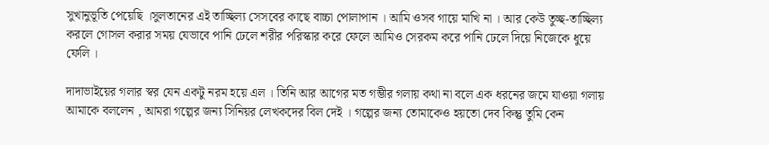সুখানুভূতি পেয়েছি ।সুলতানের এই তাচ্ছিল্য সেসবের কাছে বাচ্চা পোলাপান । আমি ওসব গায়ে মাখি না । আর কেউ তুচ্ছ-তাচ্ছিল্য করলে গোসল করার সময় যেভাবে পানি ঢেলে শরীর পরিস্কার করে ফেলে আমিও সেরকম করে পানি ঢেলে দিয়ে নিজেকে ধুয়ে ফেলি ।

দাদাভাইয়ের গলার স্বর যেন একটু নরম হয়ে এল । তিনি আর আগের মত গম্ভীর গলায় কথা না বলে এক ধরনের জমে যাওয়া গলায় আমাকে বললেন , আমরা গল্পের জন্য সিনিয়র লেখকদের বিল দেই । গল্পের জন্য তোমাকেও হয়তো দেব কিন্তু তুমি কেন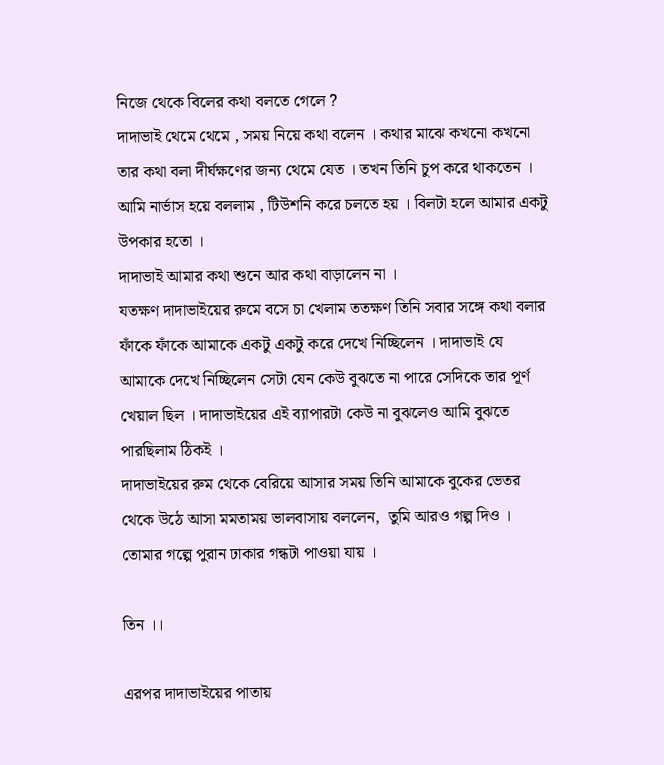নিজে থেকে বিলের কথা বলতে গেলে ?
দাদাভাই থেমে থেমে , সময় নিয়ে কথা বলেন । কথার মাঝে কখনো কখনো তার কথা বলা দীর্ঘক্ষণের জন্য থেমে যেত । তখন তিনি চুপ করে থাকতেন ।
আমি নার্ভাস হয়ে বললাম , টিউশনি করে চলতে হয় । বিলটা হলে আমার একটু উপকার হতো ।
দাদাভাই আমার কথা শুনে আর কথা বাড়ালেন না ।
যতক্ষণ দাদাভাইয়ের রুমে বসে চা খেলাম ততক্ষণ তিনি সবার সঙ্গে কথা বলার ফাঁকে ফাঁকে আমাকে একটু একটু করে দেখে নিচ্ছিলেন । দাদাভাই যে আমাকে দেখে নিচ্ছিলেন সেটা যেন কেউ বুঝতে না পারে সেদিকে তার পূর্ণ খেয়াল ছিল । দাদাভাইয়ের এই ব্যাপারটা কেউ না বুঝলেও আমি বুঝতে পারছিলাম ঠিকই ।
দাদাভাইয়ের রুম থেকে বেরিয়ে আসার সময় তিনি আমাকে বুকের ভেতর থেকে উঠে আসা মমতাময় ভালবাসায় বললেন,  তুমি আরও গল্প দিও । তোমার গল্পে পুরান ঢাকার গন্ধটা পাওয়া যায় ।

তিন ।।

এরপর দাদাভাইয়ের পাতায়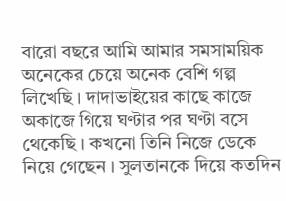বারো বছরে আমি আমার সমসাময়িক অনেকের চেয়ে অনেক বেশি গল্প লিখেছি । দাদাভাইয়ের কাছে কাজে অকাজে গিয়ে ঘণ্টার পর ঘণ্টা বসে থেকেছি । কখনো তিনি নিজে ডেকে নিয়ে গেছেন । সুলতানকে দিয়ে কতদিন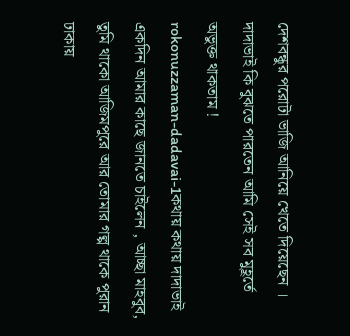দেশবন্ধুর পরোটা ভাজি আনিয়ে খেতে দিয়েছেন । দাদাভাই কি বুঝতে পারতেন আমি সেই সব মুহূর্তে অভুক্ত থাকতাম !
rokonuzzaman-dadavai-1কথায় কথায় দাদাভাই একদিন আমার কাছে জানতে চাইলেন , আচ্ছা মাহবুব, তুমি থাকো আজিমপুরে আর তোমার গল্প থাকে পুরান ঢাকায়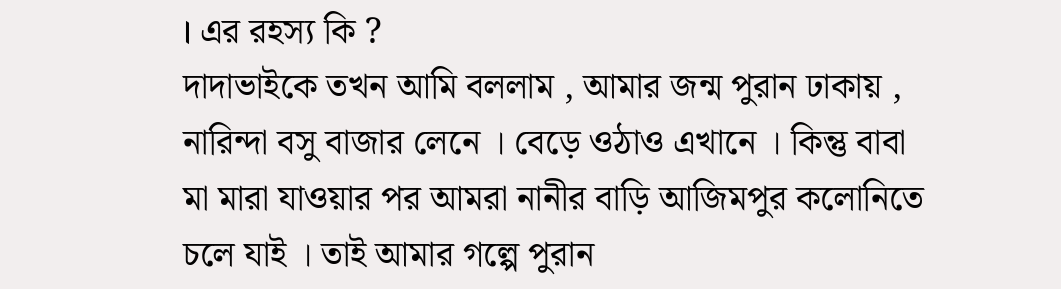। এর রহস্য কি ?
দাদাভাইকে তখন আমি বললাম , আমার জন্ম পুরান ঢাকায় , নারিন্দা বসু বাজার লেনে । বেড়ে ওঠাও এখানে । কিন্তু বাবা মা মারা যাওয়ার পর আমরা নানীর বাড়ি আজিমপুর কলোনিতে চলে যাই । তাই আমার গল্পে পুরান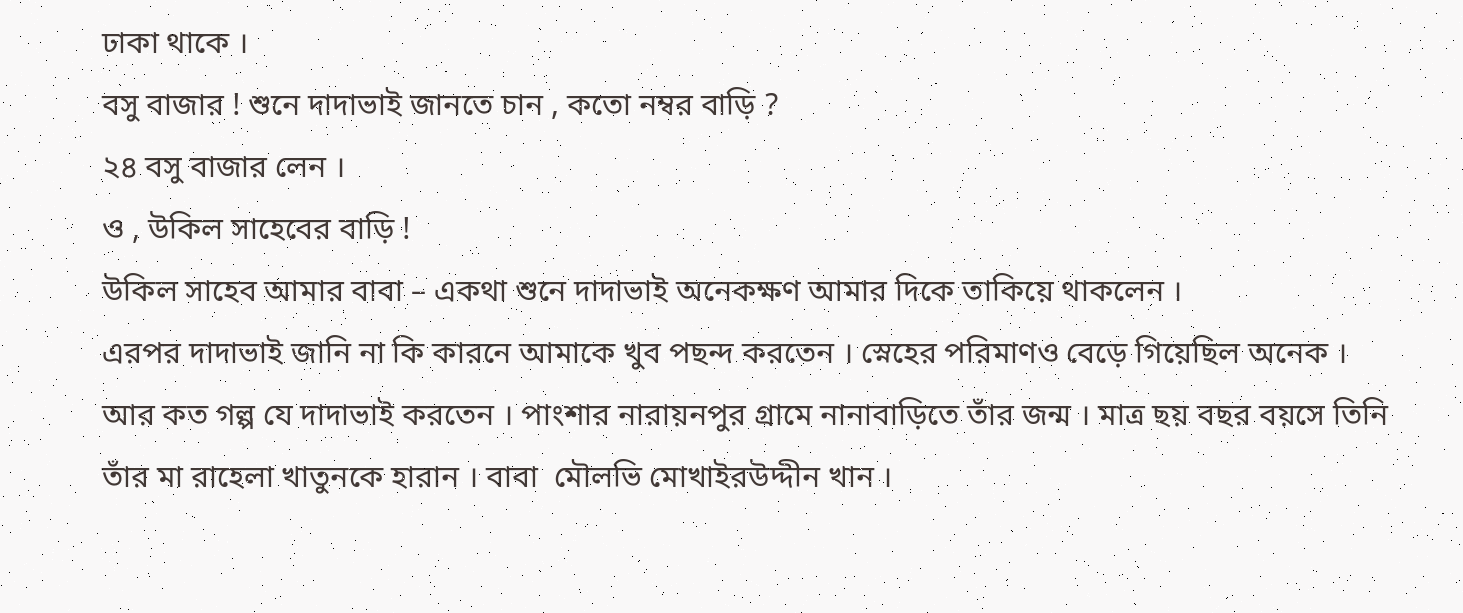ঢাকা থাকে ।
বসু বাজার ! শুনে দাদাভাই জানতে চান , কতো নম্বর বাড়ি ?
২৪ বসু বাজার লেন ।
ও , উকিল সাহেবের বাড়ি !
উকিল সাহেব আমার বাবা – একথা শুনে দাদাভাই অনেকক্ষণ আমার দিকে তাকিয়ে থাকলেন ।
এরপর দাদাভাই জানি না কি কারনে আমাকে খুব পছন্দ করতেন । স্নেহের পরিমাণও বেড়ে গিয়েছিল অনেক ।
আর কত গল্প যে দাদাভাই করতেন । পাংশার নারায়নপুর গ্রামে নানাবাড়িতে তাঁর জন্ম । মাত্র ছয় বছর বয়সে তিনি তাঁর মা রাহেলা খাতুনকে হারান । বাবা  মৌলভি মোখাইরউদ্দীন খান ।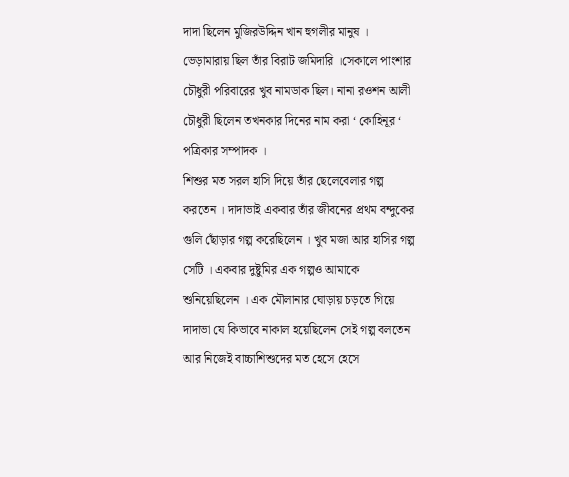দাদা ছিলেন মুজিরউদ্দিন খান হুগলীর মানুষ । ভেড়ামারায় ছিল তাঁর বিরাট জমিদারি ।সেকালে পাংশার চৌধুরী পরিবারের খুব নামডাক ছিল। নানা রওশন আলী চৌধুরী ছিলেন তখনকার দিনের নাম করা ‘ কোহিনূর ‘ পত্রিকার সম্পাদক ।
শিশুর মত সরল হাসি দিয়ে তাঁর ছেলেবেলার গল্প করতেন । দাদাভাই একবার তাঁর জীবনের প্রথম বন্দুকের গুলি ছোঁড়ার গল্প করেছিলেন । খুব মজা আর হাসির গল্প সেটি । একবার দুষ্টুমির এক গল্পও আমাকে শুনিয়েছিলেন । এক মৌলানার ঘোড়ায় চড়তে গিয়ে দাদাভা যে কিভাবে নাকাল হয়েছিলেন সেই গল্প বলতেন আর নিজেই বাচ্চাশিশুদের মত হেসে হেসে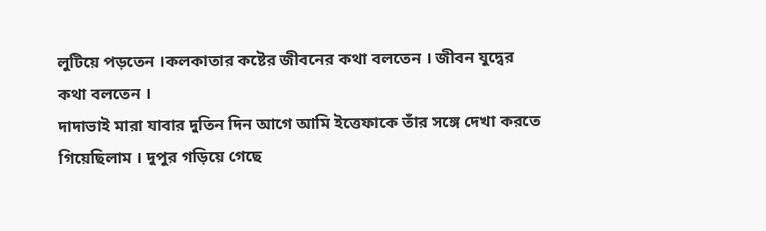লুটিয়ে পড়তেন ।কলকাতার কষ্টের জীবনের কথা বলতেন । জীবন যুদ্বের কথা বলতেন ।
দাদাভাই মারা যাবার দুতিন দিন আগে আমি ইত্তেফাকে তাঁর সঙ্গে দেখা করতে গিয়েছিলাম । দুপুর গড়িয়ে গেছে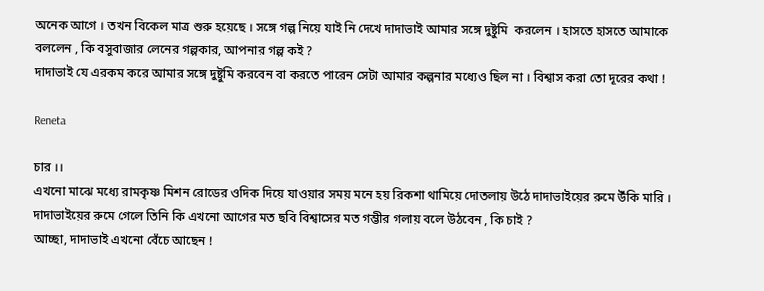অনেক আগে । তখন বিকেল মাত্র শুরু হয়েছে । সঙ্গে গল্প নিয়ে যাই নি দেখে দাদাভাই আমার সঙ্গে দুষ্টুমি  করলেন । হাসতে হাসতে আমাকে বললেন , কি বসুবাজার লেনের গল্পকার, আপনার গল্প কই ?
দাদাভাই যে এরকম করে আমার সঙ্গে দুষ্টুমি করবেন বা করতে পারেন সেটা আমার কল্পনার মধ্যেও ছিল না । বিশ্বাস করা তো দূরের কথা !

Reneta

চার ।।
এখনো মাঝে মধ্যে রামকৃষ্ণ মিশন রোডের ওদিক দিয়ে যাওয়ার সময় মনে হয় রিকশা থামিয়ে দোতলায় উঠে দাদাভাইয়ের রুমে উঁকি মারি ।
দাদাভাইয়ের রুমে গেলে তিনি কি এখনো আগের মত ছবি বিশ্বাসের মত গম্ভীর গলায় বলে উঠবেন , কি চাই ?
আচ্ছা, দাদাভাই এখনো বেঁচে আছেন !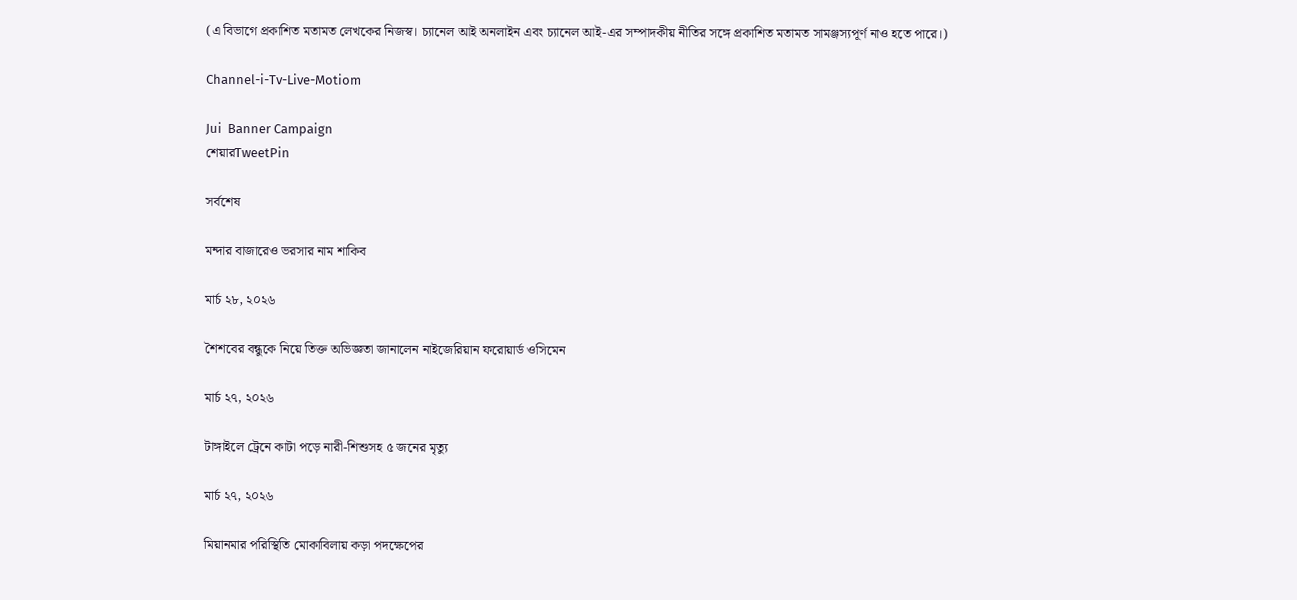(এ বিভাগে প্রকাশিত মতামত লেখকের নিজস্ব। চ্যানেল আই অনলাইন এবং চ্যানেল আই-এর সম্পাদকীয় নীতির সঙ্গে প্রকাশিত মতামত সামঞ্জস্যপূর্ণ নাও হতে পারে।)

Channel-i-Tv-Live-Motiom

Jui  Banner Campaign
শেয়ারTweetPin

সর্বশেষ

মন্দার বাজারেও ভরসার নাম শাকিব

মার্চ ২৮, ২০২৬

শৈশবের বন্ধুকে নিয়ে তিক্ত অভিজ্ঞতা জানালেন নাইজেরিয়ান ফরোয়ার্ড ওসিমেন

মার্চ ২৭, ২০২৬

টাঙ্গাইলে ট্রেনে কাটা পড়ে নারী-শিশুসহ ৫ জনের মৃত্যু

মার্চ ২৭, ২০২৬

মিয়ানমার পরিস্থিতি মোকাবিলায় কড়া পদক্ষেপের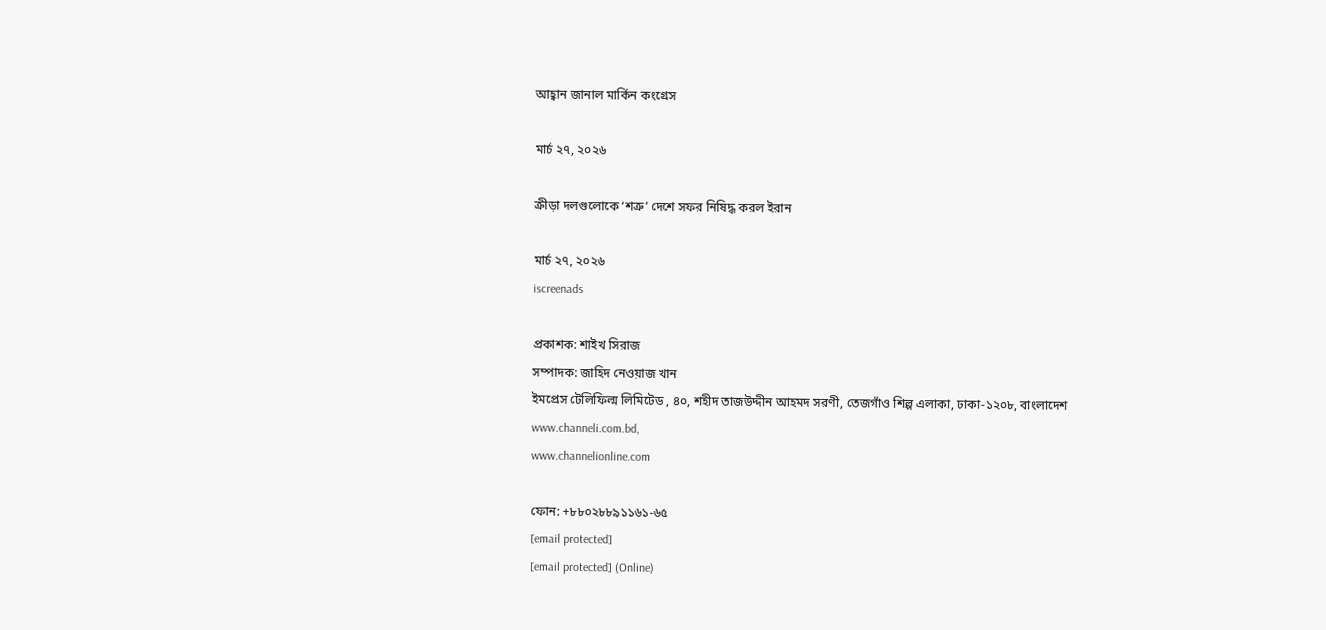আহ্বান জানাল মার্কিন কংগ্রেস

মার্চ ২৭, ২০২৬

ক্রীড়া দলগুলোকে ‘শত্রু’ দেশে সফর নিষিদ্ধ করল ইরান

মার্চ ২৭, ২০২৬
iscreenads

প্রকাশক: শাইখ সিরাজ
সম্পাদক: জাহিদ নেওয়াজ খান
ইমপ্রেস টেলিফিল্ম লিমিটেড , ৪০, শহীদ তাজউদ্দীন আহমদ সরণী, তেজগাঁও শিল্প এলাকা, ঢাকা-১২০৮, বাংলাদেশ
www.channeli.com.bd,
www.channelionline.com

ফোন: +৮৮০২৮৮৯১১৬১-৬৫
[email protected]
[email protected] (Online)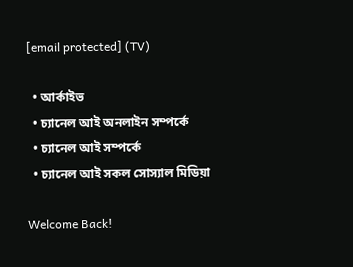[email protected] (TV)

  • আর্কাইভ
  • চ্যানেল আই অনলাইন সম্পর্কে
  • চ্যানেল আই সম্পর্কে
  • চ্যানেল আই সকল সোস্যাল মিডিয়া

Welcome Back!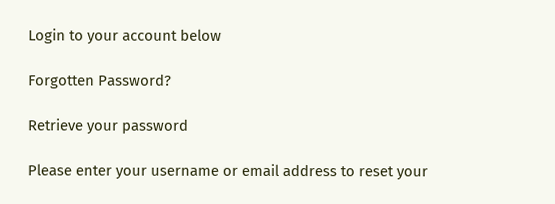Login to your account below

Forgotten Password?

Retrieve your password

Please enter your username or email address to reset your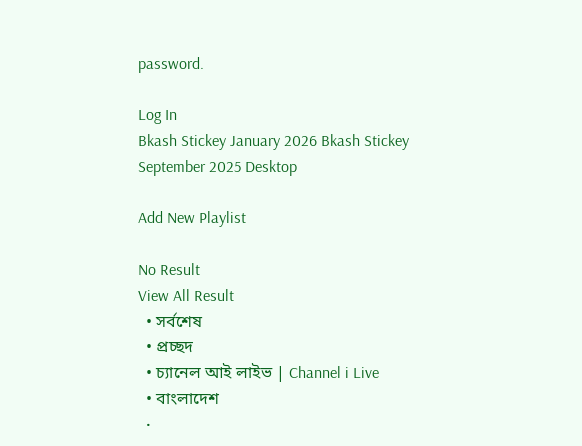password.

Log In
Bkash Stickey January 2026 Bkash Stickey September 2025 Desktop

Add New Playlist

No Result
View All Result
  • সর্বশেষ
  • প্রচ্ছদ
  • চ্যানেল আই লাইভ | Channel i Live
  • বাংলাদেশ
  •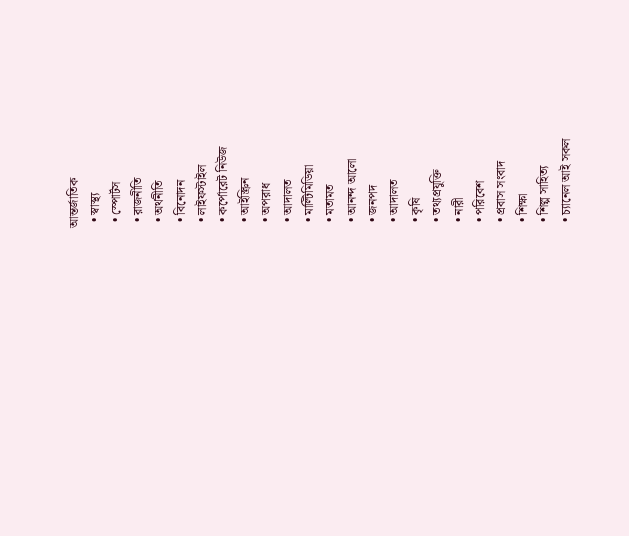আন্তর্জাতিক
  • স্বাস্থ্য
  • স্পোর্টস
  • রাজনীতি
  • অর্থনীতি
  • বিনোদন
  • লাইফস্টাইল
  • কর্পোরেট নিউজ
  • আইস্ক্রিন
  • অপরাধ
  • আদালত
  • মাল্টিমিডিয়া
  • মতামত
  • আনন্দ আলো
  • জনপদ
  • আদালত
  • কৃষি
  • তথ্যপ্রযুক্তি
  • নারী
  • পরিবেশ
  • প্রবাস সংবাদ
  • শিক্ষা
  • শিল্প সাহিত্য
  • চ্যানেল আই সকল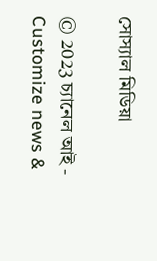সোস্যাল মিডিয়া

© 2023 চ্যানেল আই - Customize news &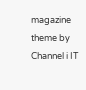magazine theme by Channel i IT